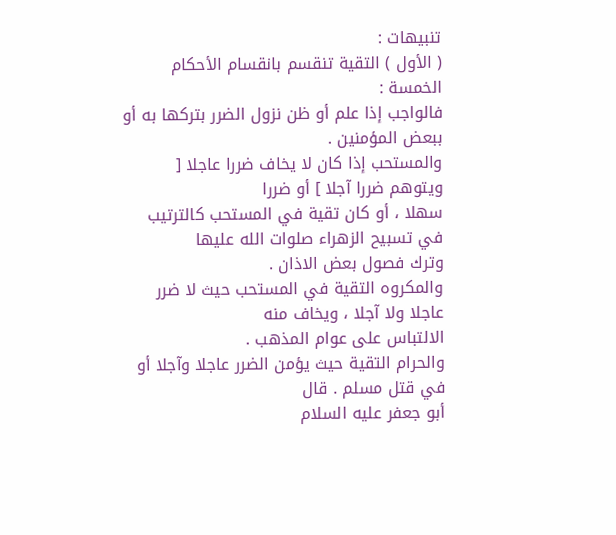تنبيهات :
( الأول ) التقية تنقسم بانقسام الأحكام الخمسة :
فالواجب إذا علم أو ظن نزول الضرر بتركها به أو ببعض المؤمنين .
والمستحب إذا كان لا يخاف ضررا عاجلا [ ويتوهم ضررا آجلا ] أو ضررا
سهلا ، أو كان تقية في المستحب كالترتيب في تسبيح الزهراء صلوات الله عليها
وترك فصول بعض الاذان .
والمكروه التقية في المستحب حيث لا ضرر عاجلا ولا آجلا ، ويخاف منه
الالتباس على عوام المذهب .
والحرام التقية حيث يؤمن الضرر عاجلا وآجلا أو في قتل مسلم . قال
أبو جعفر عليه السلام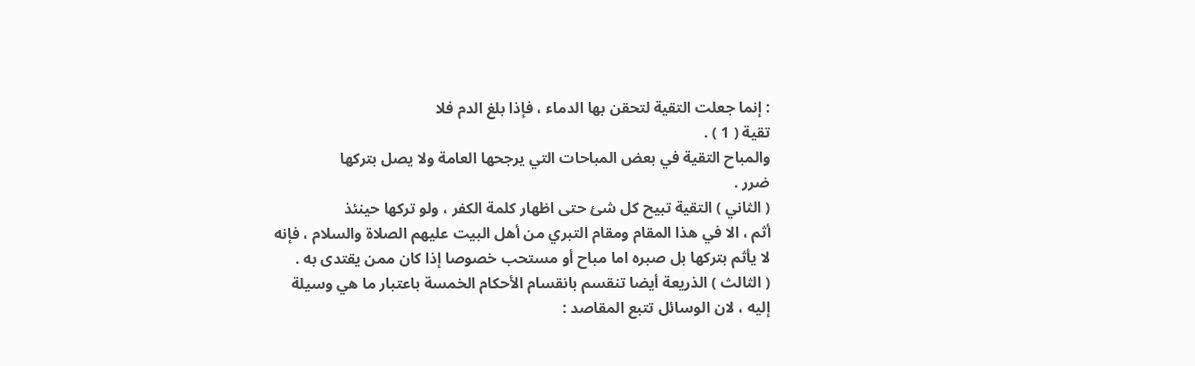: إنما جعلت التقية لتحقن بها الدماء ، فإذا بلغ الدم فلا
تقية ( 1 ) .
والمباح التقية في بعض المباحات التي يرجحها العامة ولا يصل بتركها
ضرر .
( الثاني ) التقية تبيح كل شئ حتى اظهار كلمة الكفر ، ولو تركها حينئذ
أثم ، الا في هذا المقام ومقام التبري من أهل البيت عليهم الصلاة والسلام ، فإنه
لا يأثم بتركها بل صبره اما مباح أو مستحب خصوصا إذا كان ممن يقتدى به .
( الثالث ) الذريعة أيضا تنقسم بانقسام الأحكام الخمسة باعتبار ما هي وسيلة
إليه ، لان الوسائل تتبع المقاصد :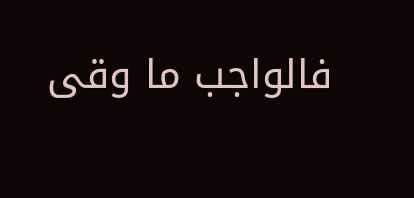فالواجب ما وقى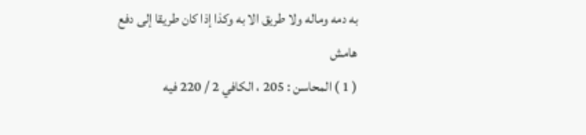به دمه وماله ولا طريق الا به وكذا إذا كان طريقا إلى دفع
هامش
( 1 ) المحاسن : 205 ، الكافي 2 / 220 فيه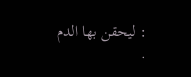: ليحقن بها الدم .